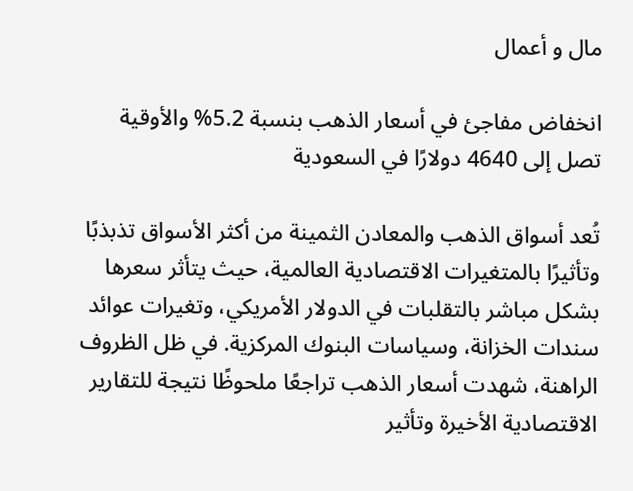مال و أعمال

انخفاض مفاجئ في أسعار الذهب بنسبة 5.2% والأوقية تصل إلى 4640 دولارًا في السعودية

تُعد أسواق الذهب والمعادن الثمينة من أكثر الأسواق تذبذبًا وتأثيرًا بالمتغيرات الاقتصادية العالمية، حيث يتأثر سعرها بشكل مباشر بالتقلبات في الدولار الأمريكي، وتغيرات عوائد سندات الخزانة، وسياسات البنوك المركزية. في ظل الظروف الراهنة، شهدت أسعار الذهب تراجعًا ملحوظًا نتيجة للتقارير الاقتصادية الأخيرة وتأثير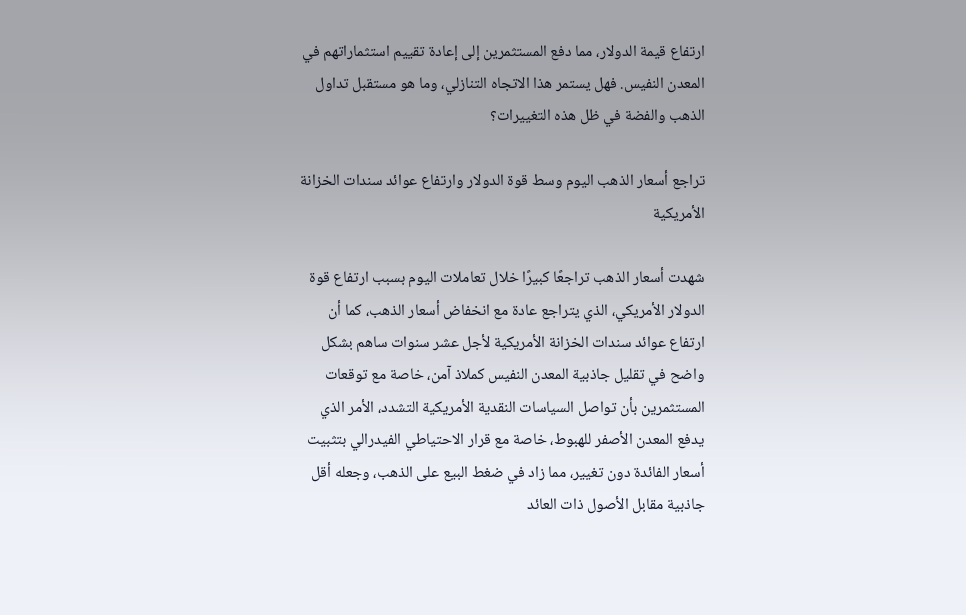ارتفاع قيمة الدولار، مما دفع المستثمرين إلى إعادة تقييم استثماراتهم في المعدن النفيس. فهل يستمر هذا الاتجاه التنازلي، وما هو مستقبل تداول الذهب والفضة في ظل هذه التغييرات؟

تراجع أسعار الذهب اليوم وسط قوة الدولار وارتفاع عوائد سندات الخزانة الأمريكية

شهدت أسعار الذهب تراجعًا كبيرًا خلال تعاملات اليوم بسبب ارتفاع قوة الدولار الأمريكي، الذي يتراجع عادة مع انخفاض أسعار الذهب، كما أن ارتفاع عوائد سندات الخزانة الأمريكية لأجل عشر سنوات ساهم بشكل واضح في تقليل جاذبية المعدن النفيس كملاذ آمن، خاصة مع توقعات المستثمرين بأن تواصل السياسات النقدية الأمريكية التشدد، الأمر الذي يدفع المعدن الأصفر للهبوط، خاصة مع قرار الاحتياطي الفيدرالي بتثبيت أسعار الفائدة دون تغيير، مما زاد في ضغط البيع على الذهب، وجعله أقل جاذبية مقابل الأصول ذات العائد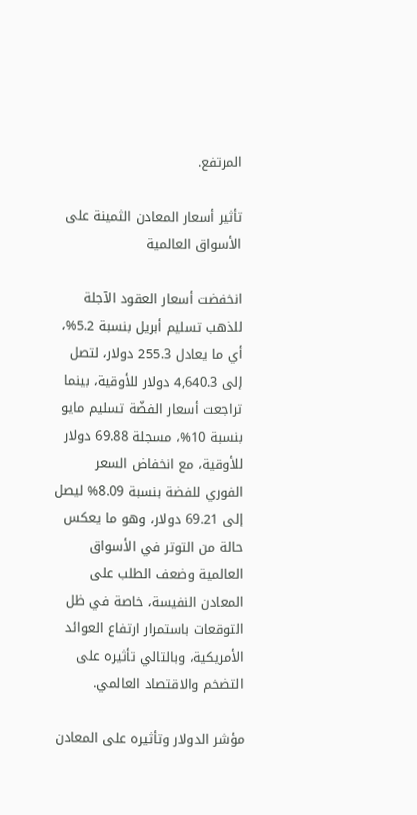المرتفع.

تأثير أسعار المعادن الثمينة على الأسواق العالمية

انخفضت أسعار العقود الآجلة للذهب تسليم أبريل بنسبة 5.2%، أي ما يعادل 255.3 دولار، لتصل إلى 4,640.3 دولار للأوقية، بينما تراجعت أسعار الفضّة تسليم مايو بنسبة 10%، مسجلة 69.88 دولار للأوقية، مع انخفاض السعر الفوري للفضة بنسبة 8.09% ليصل إلى 69.21 دولار، وهو ما يعكس حالة من التوتر في الأسواق العالمية وضعف الطلب على المعادن النفيسة، خاصة في ظل التوقعات باستمرار ارتفاع العوائد الأمريكية، وبالتالي تأثيره على التضخم والاقتصاد العالمي.

مؤشر الدولار وتأثيره على المعادن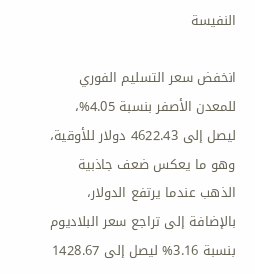النفيسة

انخفض سعر التسليم الفوري للمعدن الأصفر بنسبة 4.05%، ليصل إلى 4622.43 دولار للأوقية، وهو ما يعكس ضعف جاذبية الذهب عندما يرتفع الدولار، بالإضافة إلى تراجع سعر البلاديوم بنسبة 3.16% ليصل إلى 1428.67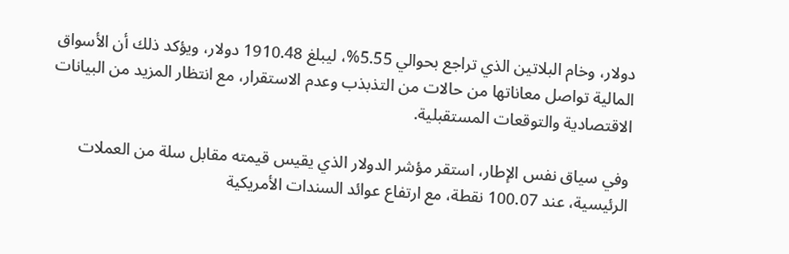دولار، وخام البلاتين الذي تراجع بحوالي 5.55%، ليبلغ 1910.48 دولار، ويؤكد ذلك أن الأسواق المالية تواصل معاناتها من حالات من التذبذب وعدم الاستقرار، مع انتظار المزيد من البيانات الاقتصادية والتوقعات المستقبلية.

وفي سياق نفس الإطار، استقر مؤشر الدولار الذي يقيس قيمته مقابل سلة من العملات الرئيسية، عند 100.07 نقطة، مع ارتفاع عوائد السندات الأمريكية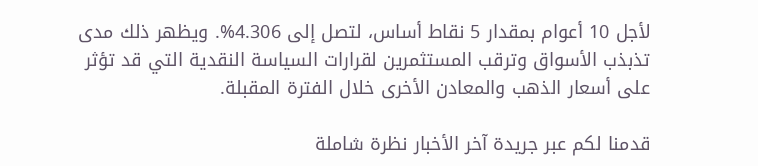لأجل 10 أعوام بمقدار 5 نقاط أساس، لتصل إلى 4.306%. ويظهر ذلك مدى تذبذب الأسواق وترقب المستثمرين لقرارات السياسة النقدية التي قد تؤثر على أسعار الذهب والمعادن الأخرى خلال الفترة المقبلة.

قدمنا لكم عبر جريدة آخر الأخبار نظرة شاملة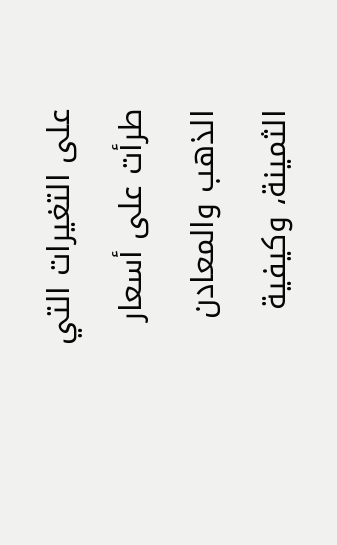على التغيرات التي طرأت على أسعار الذهب والمعادن الثمينة، وكيفية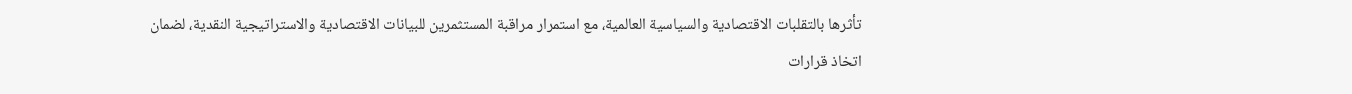تأثرها بالتقلبات الاقتصادية والسياسية العالمية، مع استمرار مراقبة المستثمرين للبيانات الاقتصادية والاستراتيجية النقدية، لضمان اتخاذ قرارات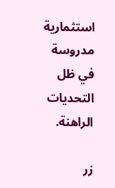استثمارية مدروسة في ظل التحديات الراهنة.

زر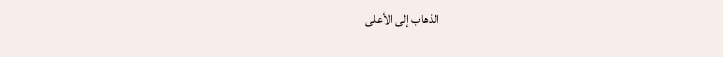الذهاب إلى الأعلى